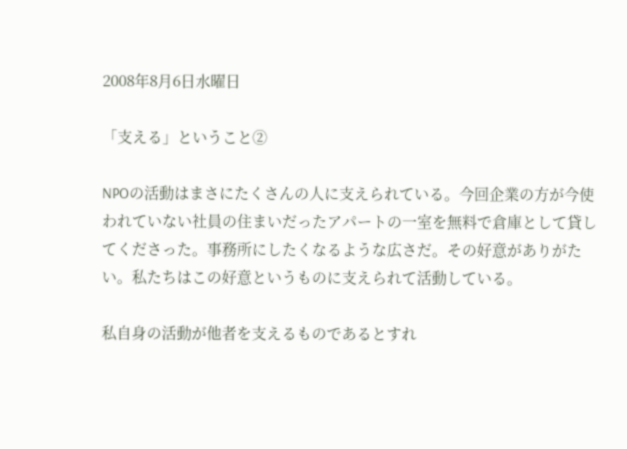2008年8月6日水曜日

「支える」ということ②

NPOの活動はまさにたくさんの人に支えられている。今回企業の方が今使われていない社員の住まいだったアパートの一室を無料で倉庫として貸してくださった。事務所にしたくなるような広さだ。その好意がありがたい。私たちはこの好意というものに支えられて活動している。

私自身の活動が他者を支えるものであるとすれ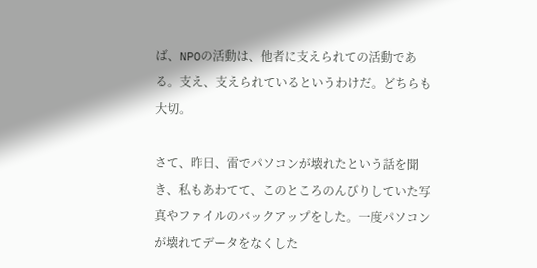ば、NPOの活動は、他者に支えられての活動である。支え、支えられているというわけだ。どちらも大切。

さて、昨日、雷でパソコンが壊れたという話を聞き、私もあわてて、このところのんびりしていた写真やファイルのバックアップをした。一度パソコンが壊れてデータをなくした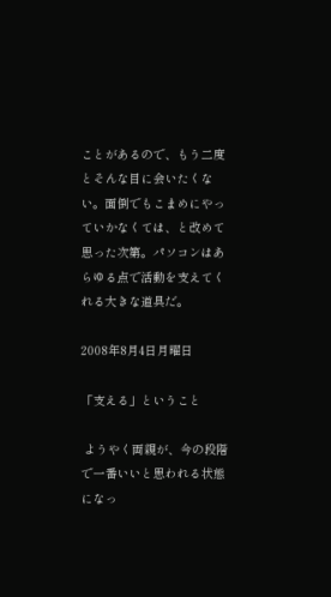ことがあるので、もう二度とそんな目に会いたくない。面倒でもこまめにやっていかなくては、と改めて思った次第。パソコンはあらゆる点で活動を支えてくれる大きな道具だ。

2008年8月4日月曜日

「支える」ということ

 ようやく両親が、今の段階で一番いいと思われる状態になっ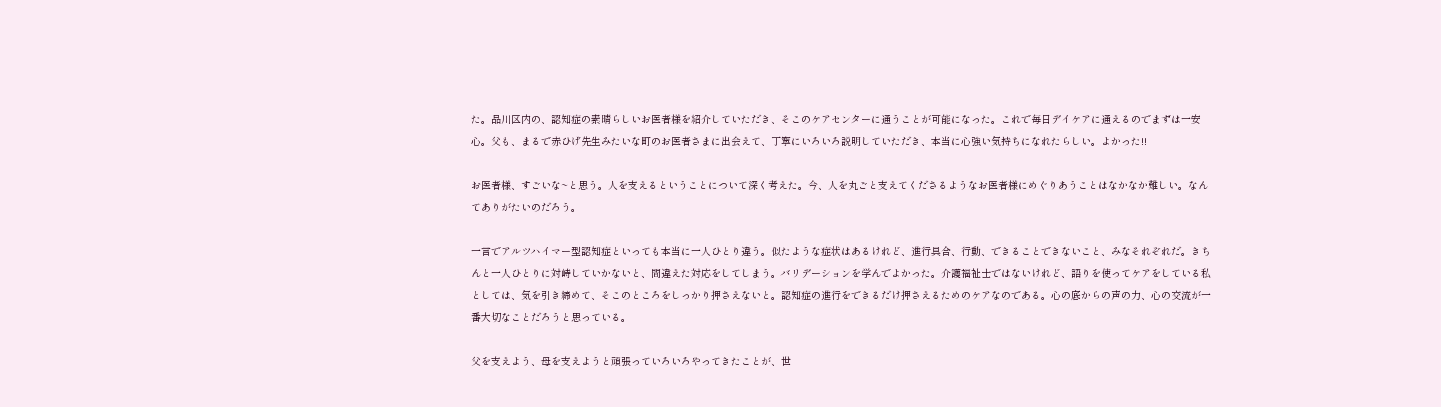た。品川区内の、認知症の素晴らしいお医者様を紹介していただき、そこのケアセンターに通うことが可能になった。これで毎日デイケアに通えるのでまずは一安心。父も、まるで赤ひげ先生みたいな町のお医者さまに出会えて、丁寧にいろいろ説明していただき、本当に心強い気持ちになれたらしい。よかった!!

お医者様、すごいな~と思う。人を支えるということについて深く考えた。今、人を丸ごと支えてくださるようなお医者様にめぐりあうことはなかなか難しい。なんてありがたいのだろう。

一言でアルツハイマー型認知症といっても本当に一人ひとり違う。似たような症状はあるけれど、進行具合、行動、できることできないこと、みなそれぞれだ。きちんと一人ひとりに対峙していかないと、間違えた対応をしてしまう。バリデーションを学んでよかった。介護福祉士ではないけれど、語りを使ってケアをしている私としては、気を引き締めて、そこのところをしっかり押さえないと。認知症の進行をできるだけ押さえるためのケアなのである。心の底からの声の力、心の交流が一番大切なことだろうと思っている。

父を支えよう、母を支えようと頑張っていろいろやってきたことが、世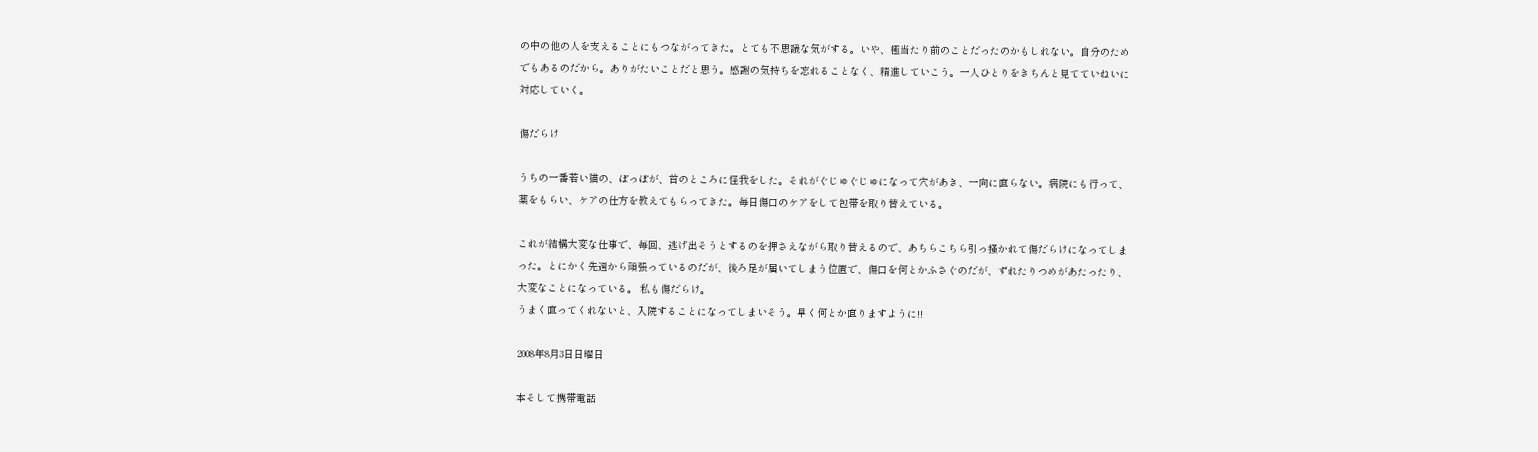の中の他の人を支えることにもつながってきた。とても不思議な気がする。いや、極当たり前のことだったのかもしれない。自分のためでもあるのだから。ありがたいことだと思う。感謝の気持ちを忘れることなく、精進していこう。一人ひとりをきちんと見てていねいに対応していく。

傷だらけ

うちの一番若い猫の、ぽっぽが、首のところに怪我をした。それがぐじゅぐじゅになって穴があき、一向に直らない。病院にも行って、薬をもらい、ケアの仕方を教えてもらってきた。毎日傷口のケアをして包帯を取り替えている。

これが結構大変な仕事で、毎回、逃げ出そうとするのを押さえながら取り替えるので、あちらこちら引っ掻かれて傷だらけになってしまった。とにかく先週から頑張っているのだが、後ろ足が届いてしまう位置で、傷口を何とかふさぐのだが、ずれたりつめがあたったり、大変なことになっている。 私も傷だらけ。
うまく直ってくれないと、入院することになってしまいそう。早く何とか直りますように!!

2008年8月3日日曜日

本そして携帯電話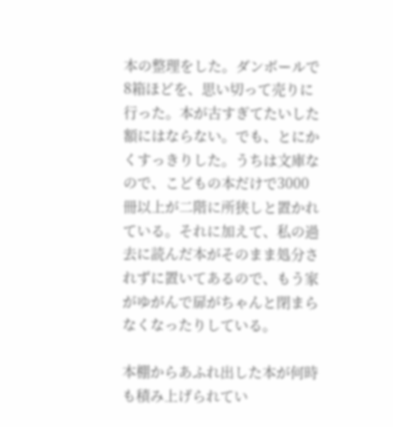本の整理をした。ダンボールで8箱ほどを、思い切って売りに行った。本が古すぎてたいした額にはならない。でも、とにかくすっきりした。うちは文庫なので、こどもの本だけで3000冊以上が二階に所狭しと置かれている。それに加えて、私の過去に読んだ本がそのまま処分されずに置いてあるので、もう家がゆがんで扉がちゃんと閉まらなくなったりしている。

本棚からあふれ出した本が何時も積み上げられてい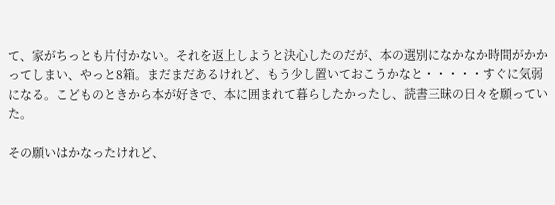て、家がちっとも片付かない。それを返上しようと決心したのだが、本の選別になかなか時間がかかってしまい、やっと8箱。まだまだあるけれど、もう少し置いておこうかなと・・・・・すぐに気弱になる。こどものときから本が好きで、本に囲まれて暮らしたかったし、読書三昧の日々を願っていた。

その願いはかなったけれど、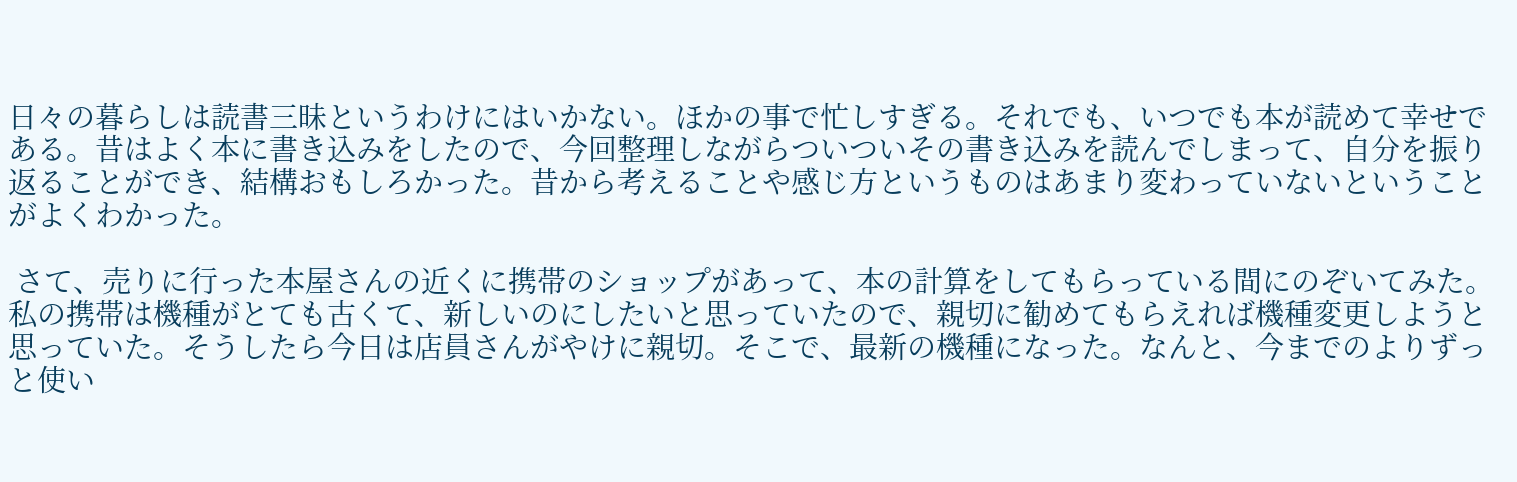日々の暮らしは読書三昧というわけにはいかない。ほかの事で忙しすぎる。それでも、いつでも本が読めて幸せである。昔はよく本に書き込みをしたので、今回整理しながらついついその書き込みを読んでしまって、自分を振り返ることができ、結構おもしろかった。昔から考えることや感じ方というものはあまり変わっていないということがよくわかった。

 さて、売りに行った本屋さんの近くに携帯のショップがあって、本の計算をしてもらっている間にのぞいてみた。私の携帯は機種がとても古くて、新しいのにしたいと思っていたので、親切に勧めてもらえれば機種変更しようと思っていた。そうしたら今日は店員さんがやけに親切。そこで、最新の機種になった。なんと、今までのよりずっと使い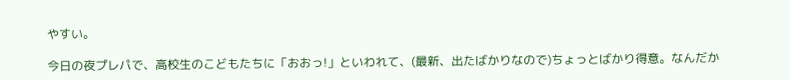やすい。

今日の夜プレパで、高校生のこどもたちに「おおっ!」といわれて、(最新、出たばかりなので)ちょっとばかり得意。なんだか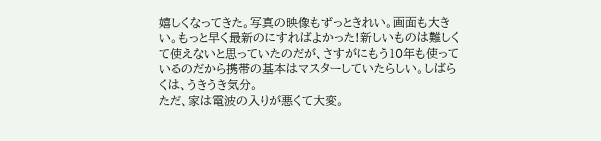嬉しくなってきた。写真の映像もずっときれい。画面も大きい。もっと早く最新のにすればよかった!新しいものは難しくて使えないと思っていたのだが、さすがにもう10年も使っているのだから携帯の基本はマスターしていたらしい。しばらくは、うきうき気分。
ただ、家は電波の入りが悪くて大変。